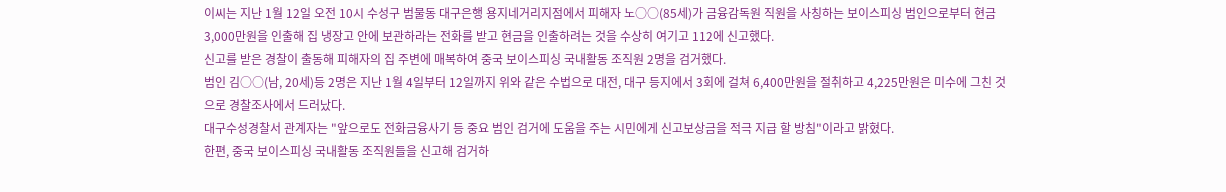이씨는 지난 1월 12일 오전 10시 수성구 범물동 대구은행 용지네거리지점에서 피해자 노○○(85세)가 금융감독원 직원을 사칭하는 보이스피싱 범인으로부터 현금3,000만원을 인출해 집 냉장고 안에 보관하라는 전화를 받고 현금을 인출하려는 것을 수상히 여기고 112에 신고했다.
신고를 받은 경찰이 출동해 피해자의 집 주변에 매복하여 중국 보이스피싱 국내활동 조직원 2명을 검거했다.
범인 김○○(남, 20세)등 2명은 지난 1월 4일부터 12일까지 위와 같은 수법으로 대전, 대구 등지에서 3회에 걸쳐 6,400만원을 절취하고 4,225만원은 미수에 그친 것으로 경찰조사에서 드러났다.
대구수성경찰서 관계자는 "앞으로도 전화금융사기 등 중요 범인 검거에 도움을 주는 시민에게 신고보상금을 적극 지급 할 방침"이라고 밝혔다.
한편, 중국 보이스피싱 국내활동 조직원들을 신고해 검거하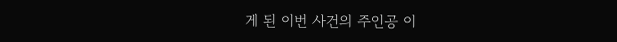게 된 이번 사건의 주인공 이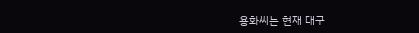용화씨는 현재 대구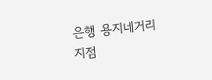은행 용지네거리지점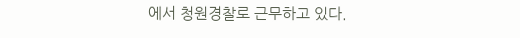에서 청원경찰로 근무하고 있다.